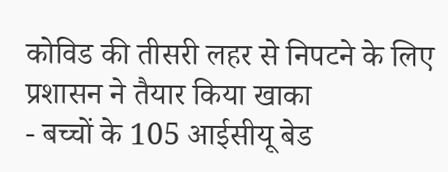कोविड की तीसरी लहर से निपटने के लिए प्रशासन ने तैयार किया खाका
- बच्चों के 105 आईसीयू बेड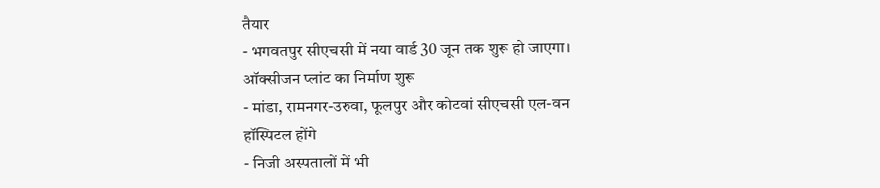तैयार
- भगवतपुर सीएचसी में नया वार्ड 30 जून तक शुरू हो जाएगा। ऑक्सीजन प्लांट का निर्माण शुरू
- मांडा, रामनगर-उरुवा, फूलपुर और कोटवां सीएचसी एल-वन हॉस्पिटल होंगे
- निजी अस्पतालों में भी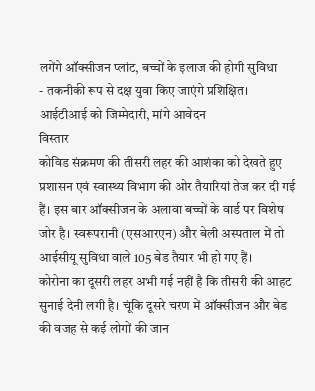लगेंगे ऑक्सीजन प्लांट, बच्चों के इलाज की होगी सुविधा
- तकनीकी रूप से दक्ष युवा किए जाएंगे प्रशिक्षित। आईटीआई को जिम्मेदारी, मांगे आवेदन
विस्तार
कोविड संक्रमण की तीसरी लहर की आशंका को देखते हुए प्रशासन एवं स्वास्थ्य विभाग की ओर तैयारियां तेज कर दी गई हैं। इस बार ऑक्सीजन के अलावा बच्चों के वार्ड पर विशेष जोर है। स्वरूपरानी (एसआरएन) और बेली अस्पताल में तो आईसीयू सुविधा वाले 105 बेड तैयार भी हो गए हैं।
कोरोना का दूसरी लहर अभी गई नहीं है कि तीसरी की आहट सुनाई देनी लगी है। चूंकि दूसरे चरण में ऑक्सीजन और बेड की वजह से कई लोगों की जान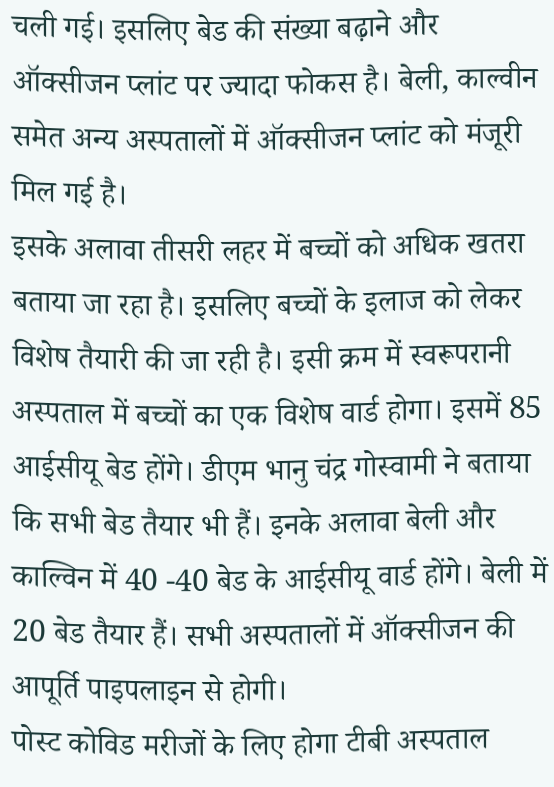चली गई। इसलिए बेड की संख्या बढ़ाने और ऑक्सीजन प्लांट पर ज्यादा फोकस है। बेली, काल्वीन समेत अन्य अस्पतालों में ऑक्सीजन प्लांट को मंजूरी मिल गई है।
इसके अलावा तीसरी लहर में बच्चों को अधिक खतरा बताया जा रहा है। इसलिए बच्चों के इलाज को लेकर विशेष तैयारी की जा रही है। इसी क्रम में स्वरूपरानी अस्पताल में बच्चों का एक विशेष वार्ड होगा। इसमें 85 आईसीयू बेड होंगे। डीएम भानु चंद्र गोस्वामी ने बताया कि सभी बेड तैयार भी हैं। इनके अलावा बेली और काल्विन में 40 -40 बेड के आईसीयू वार्ड होंगे। बेली में 20 बेड तैयार हैं। सभी अस्पतालों में ऑक्सीजन की आपूर्ति पाइपलाइन से होगी।
पोस्ट कोविड मरीजों के लिए होगा टीबी अस्पताल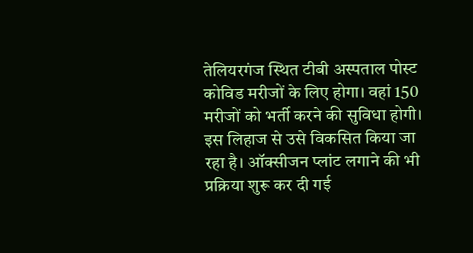तेलियरगंज स्थित टीबी अस्पताल पोस्ट कोविड मरीजों के लिए होगा। वहां 150 मरीजों को भर्ती करने की सुविधा होगी। इस लिहाज से उसे विकसित किया जा रहा है। ऑक्सीजन प्लांट लगाने की भी प्रक्रिया शुरू कर दी गई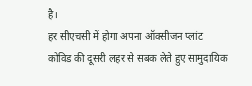है।
हर सीएचसी में होगा अपना ऑक्सीजन प्लांट
कोविड की दूसरी लहर से सबक लेते हुए सामुदायिक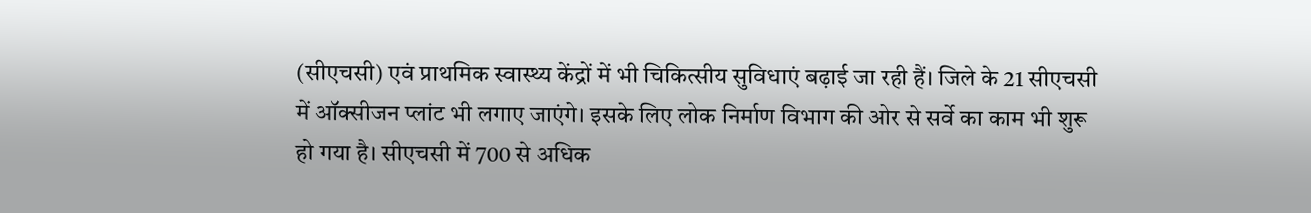(सीएचसी) एवं प्राथमिक स्वास्थ्य केंद्रों में भी चिकित्सीय सुविधाएं बढ़ाई जा रही हैं। जिले के 21 सीएचसी में ऑक्सीजन प्लांट भी लगाए जाएंगे। इसके लिए लोक निर्माण विभाग की ओर से सर्वे का काम भी शुरू हो गया है। सीएचसी में 700 से अधिक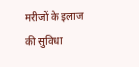मरीजों के इलाज की सुविधा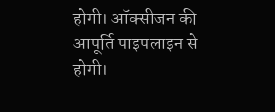होगी। ऑक्सीजन की आपूर्ति पाइपलाइन से होगी।